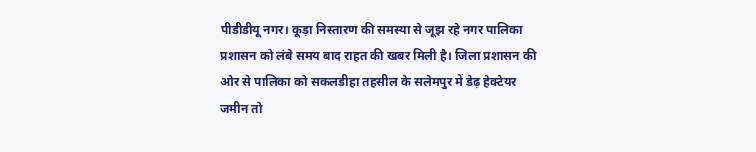पीडीडीयू नगर। कूड़ा निस्तारण की समस्या से जूझ रहे नगर पालिका प्रशासन को लंबे समय बाद राहत की खबर मिली है। जिला प्रशासन की ओर से पालिका को सकलडीहा तहसील के सलेमपुर में डेढ़ हेक्टेयर जमीन तो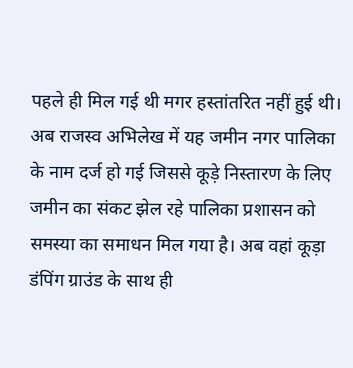पहले ही मिल गई थी मगर हस्तांतरित नहीं हुई थी। अब राजस्व अभिलेख में यह जमीन नगर पालिका के नाम दर्ज हो गई जिससे कूड़े निस्तारण के लिए जमीन का संकट झेल रहे पालिका प्रशासन को समस्या का समाधन मिल गया है। अब वहां कूड़ा डंपिंग ग्राउंड के साथ ही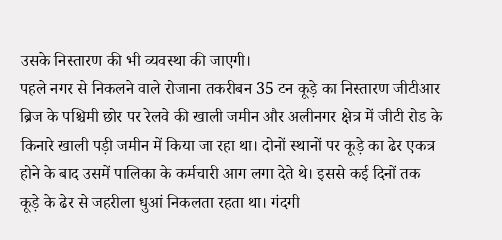उसके निस्तारण की भी व्यवस्था की जाएगी।
पहले नगर से निकलने वाले रोजाना तकरीबन 35 टन कूड़े का निस्तारण जीटीआर ब्रिज के पश्चिमी छोर पर रेलवे की खाली जमीन और अलीनगर क्षेत्र में जीटी रोड के किनारे खाली पड़ी जमीन में किया जा रहा था। दोनों स्थानों पर कूड़े का ढेर एकत्र होने के बाद उसमें पालिका के कर्मचारी आग लगा देते थे। इससे कई दिनों तक कूड़े के ढेर से जहरीला धुआं निकलता रहता था। गंदगी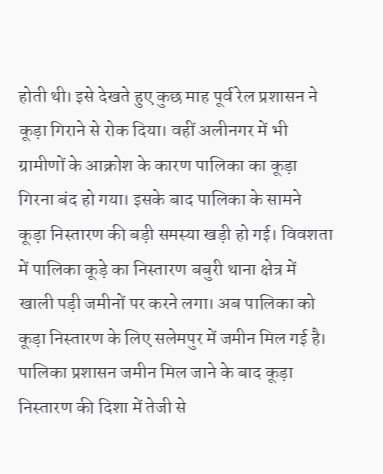होती थी। इसे देखते हुए कुछ माह पूर्व रेल प्रशासन ने कूड़ा गिराने से रोक दिया। वहीं अलीनगर में भी ग्रामीणों के आक्रोश के कारण पालिका का कूड़ा गिरना बंद हो गया। इसके बाद पालिका के सामने कूड़ा निस्तारण की बड़ी समस्या खड़ी हो गई। विवशता में पालिका कूड़े का निस्तारण बबुरी थाना क्षेत्र में खाली पड़ी जमीनों पर करने लगा। अब पालिका को कूड़ा निस्तारण के लिए सलेमपुर में जमीन मिल गई है।
पालिका प्रशासन जमीन मिल जाने के बाद कूड़ा निस्तारण की दिशा में तेजी से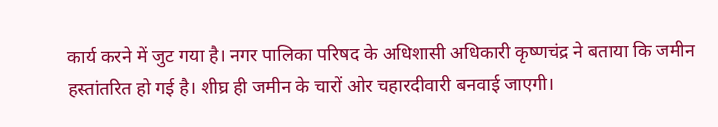कार्य करने में जुट गया है। नगर पालिका परिषद के अधिशासी अधिकारी कृष्णचंद्र ने बताया कि जमीन हस्तांतरित हो गई है। शीघ्र ही जमीन के चारों ओर चहारदीवारी बनवाई जाएगी।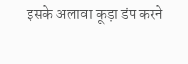इसके अलावा कूड़ा डंप करने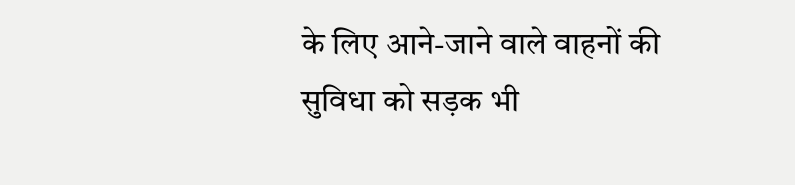के लिए आने-जाने वाले वाहनों की सुविधा को सड़क भी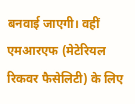बनवाई जाएगी। वहीं एमआरएफ (मेटेरियल रिकवर फैसेलिटी) के लिए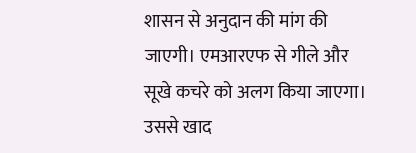शासन से अनुदान की मांग की जाएगी। एमआरएफ से गीले और सूखे कचरे को अलग किया जाएगा। उससे खाद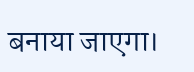बनाया जाएगा।